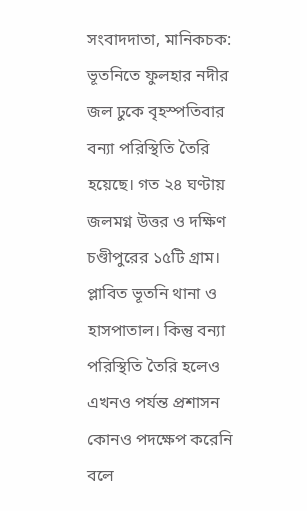সংবাদদাতা, মানিকচক: ভূতনিতে ফুলহার নদীর জল ঢুকে বৃহস্পতিবার বন্যা পরিস্থিতি তৈরি হয়েছে। গত ২৪ ঘণ্টায় জলমগ্ন উত্তর ও দক্ষিণ চণ্ডীপুরের ১৫টি গ্রাম। প্লাবিত ভূতনি থানা ও হাসপাতাল। কিন্তু বন্যা পরিস্থিতি তৈরি হলেও এখনও পর্যন্ত প্রশাসন কোনও পদক্ষেপ করেনি বলে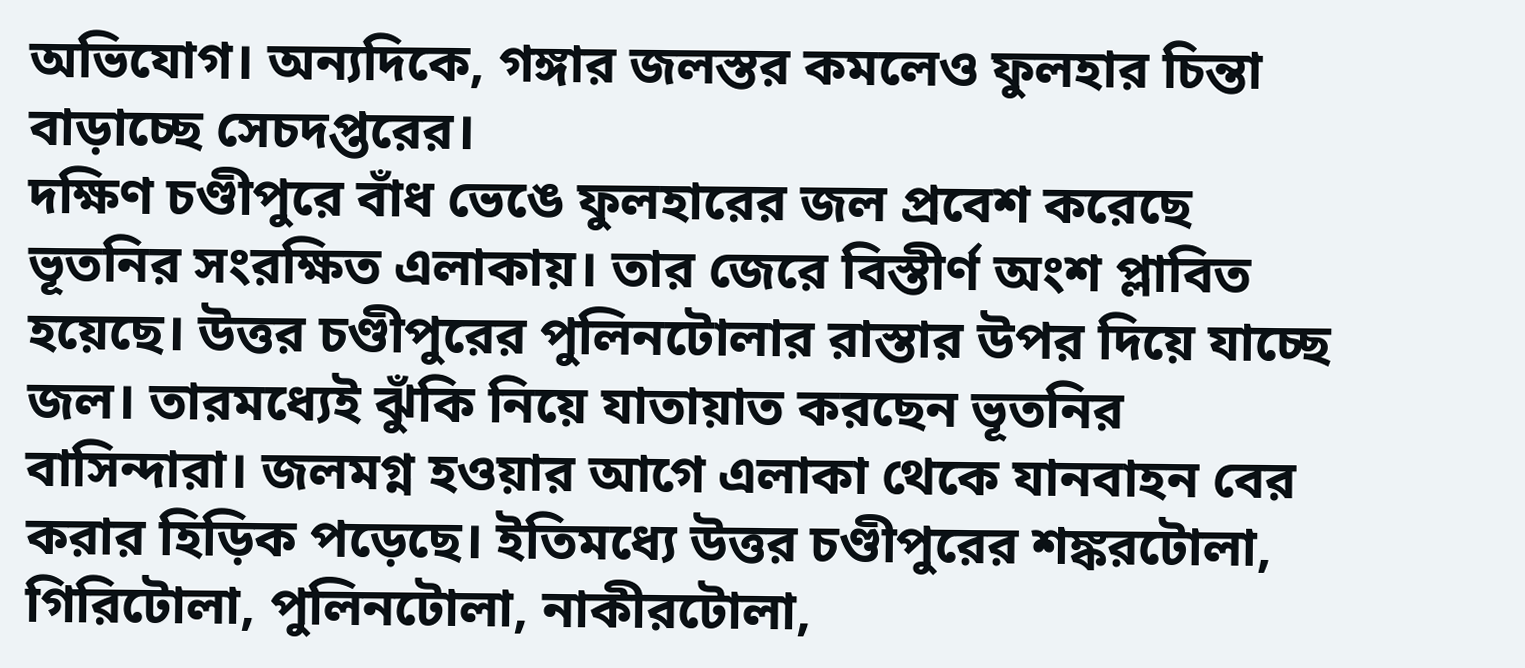অভিযোগ। অন্যদিকে, গঙ্গার জলস্তর কমলেও ফুলহার চিন্তা বাড়াচ্ছে সেচদপ্তরের।
দক্ষিণ চণ্ডীপুরে বাঁধ ভেঙে ফুলহারের জল প্রবেশ করেছে ভূতনির সংরক্ষিত এলাকায়। তার জেরে বিস্তীর্ণ অংশ প্লাবিত হয়েছে। উত্তর চণ্ডীপুরের পুলিনটোলার রাস্তার উপর দিয়ে যাচ্ছে জল। তারমধ্যেই ঝুঁকি নিয়ে যাতায়াত করছেন ভূতনির বাসিন্দারা। জলমগ্ন হওয়ার আগে এলাকা থেকে যানবাহন বের করার হিড়িক পড়েছে। ইতিমধ্যে উত্তর চণ্ডীপুরের শঙ্করটোলা, গিরিটোলা, পুলিনটোলা, নাকীরটোলা,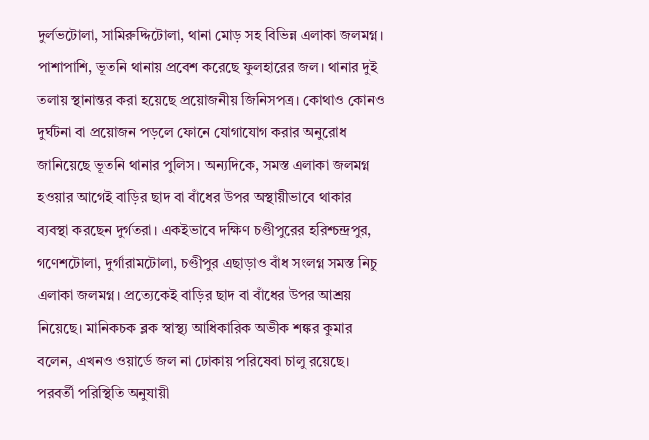দুর্লভটোলা, সামিরুদ্দিটোলা, থানা মোড় সহ বিভিন্ন এলাকা জলমগ্ন। পাশাপাশি, ভূতনি থানায় প্রবেশ করেছে ফুলহারের জল। থানার দুই তলায় স্থানান্তর করা হয়েছে প্রয়োজনীয় জিনিসপত্র। কোথাও কোনও দুর্ঘটনা বা প্রয়োজন পড়লে ফোনে যোগাযোগ করার অনুরোধ জানিয়েছে ভূতনি থানার পুলিস। অন্যদিকে, সমস্ত এলাকা জলমগ্ন হওয়ার আগেই বাড়ির ছাদ বা বাঁধের উপর অস্থায়ীভাবে থাকার ব্যবস্থা করছেন দুর্গতরা। একইভাবে দক্ষিণ চণ্ডীপুরের হরিশ্চন্দ্রপুর, গণেশটোলা, দুর্গারামটোলা, চণ্ডীপুর এছাড়াও বাঁধ সংলগ্ন সমস্ত নিচু এলাকা জলমগ্ন। প্রত্যেকেই বাড়ির ছাদ বা বাঁধের উপর আশ্রয় নিয়েছে। মানিকচক ব্লক স্বাস্থ্য আধিকারিক অভীক শঙ্কর কুমার বলেন, এখনও ওয়ার্ডে জল না ঢোকায় পরিষেবা চালু রয়েছে। পরবর্তী পরিস্থিতি অনুযায়ী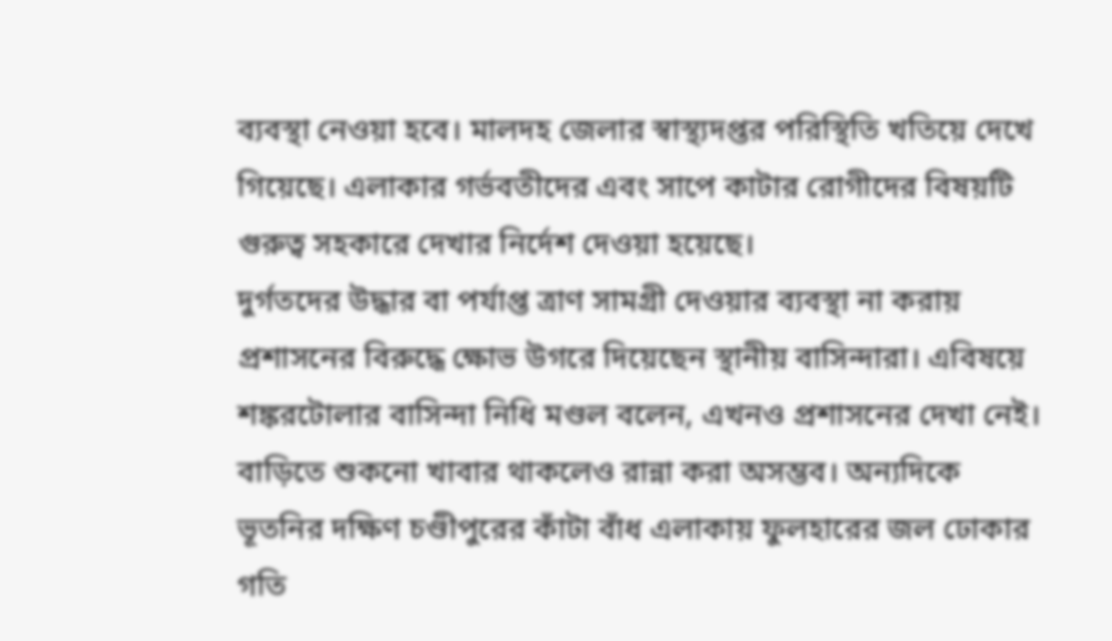ব্যবস্থা নেওয়া হবে। মালদহ জেলার স্বাস্থ্যদপ্তর পরিস্থিতি খতিয়ে দেখে গিয়েছে। এলাকার গর্ভবতীদের এবং সাপে কাটার রোগীদের বিষয়টি গুরুত্ব সহকারে দেখার নির্দেশ দেওয়া হয়েছে।
দুর্গতদের উদ্ধার বা পর্যাপ্ত ত্রাণ সামগ্রী দেওয়ার ব্যবস্থা না করায় প্রশাসনের বিরুদ্ধে ক্ষোভ উগরে দিয়েছেন স্থানীয় বাসিন্দারা। এবিষয়ে শঙ্করটোলার বাসিন্দা নিধি মণ্ডল বলেন, এখনও প্রশাসনের দেখা নেই। বাড়িতে শুকনো খাবার থাকলেও রান্না করা অসম্ভব। অন্যদিকে ভূতনির দক্ষিণ চণ্ডীপুরের কাঁটা বাঁধ এলাকায় ফুলহারের জল ঢোকার গতি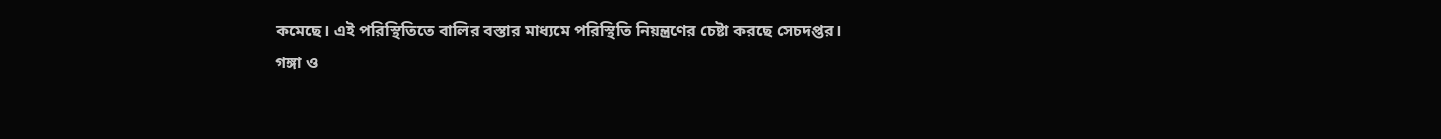কমেছে। এই পরিস্থিতিতে বালির বস্তার মাধ্যমে পরিস্থিতি নিয়ন্ত্রণের চেষ্টা করছে সেচদপ্তর।
গঙ্গা ও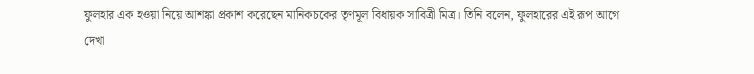ফুলহার এক হওয়া নিয়ে আশঙ্কা প্রকাশ করেছেন মানিকচকের তৃণমূল বিধায়ক সাবিত্রী মিত্র। তিনি বলেন, ফুলহারের এই রূপ আগে দেখা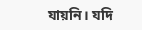যায়নি। যদি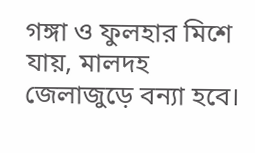গঙ্গা ও ফুলহার মিশে যায়, মালদহ জেলাজুড়ে বন্যা হবে।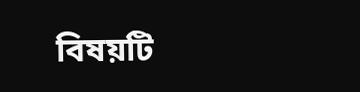বিষয়টি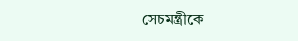সেচমন্ত্রীকে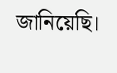জানিয়েছি।